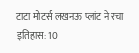टाटा मोटर्स लखनऊ प्लांट ने रचा इतिहास: 10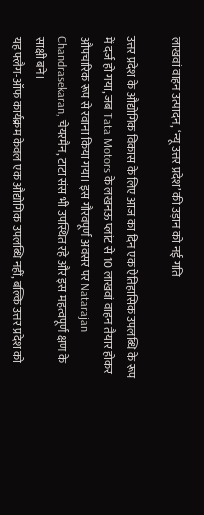लाखवां वाहन उत्पादन, ‘न्यू उत्तर प्रदेश’ की उड़ान को नई गति

उत्तर प्रदेश के औद्योगिक विकास के लिए आज का दिन एक ऐतिहासिक उपलब्धि के रूप में दर्ज हो गया, जब Tata Motors के लखनऊ प्लांट से 10 लाखवां वाहन तैयार होकर औपचारिक रूप से रवाना किया गया। इस गौरवपूर्ण अवसर पर Natarajan Chandrasekaran, चेयरमैन, टाटा संस भी उपस्थित रहे और इस महत्वपूर्ण क्षण के साक्षी बने।
यह फ्लैग-ऑफ कार्यक्रम केवल एक औद्योगिक उपलब्धि नहीं, बल्कि उत्तर प्रदेश को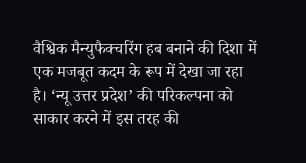वैश्विक मैन्युफैक्चरिंग हब बनाने की दिशा में एक मजबूत कदम के रूप में देखा जा रहा है। ‘न्यू उत्तर प्रदेश’ की परिकल्पना को साकार करने में इस तरह की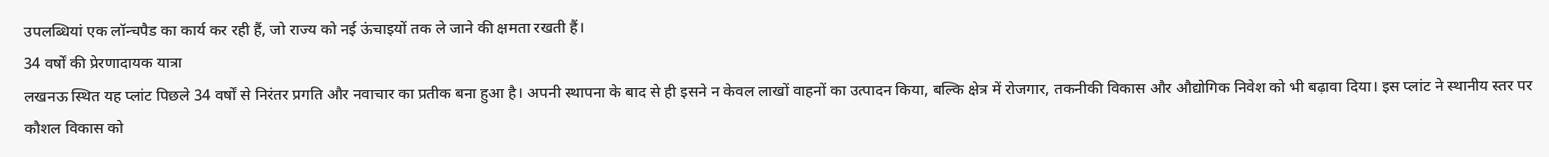उपलब्धियां एक लॉन्चपैड का कार्य कर रही हैं, जो राज्य को नई ऊंचाइयों तक ले जाने की क्षमता रखती हैं।
34 वर्षों की प्रेरणादायक यात्रा
लखनऊ स्थित यह प्लांट पिछले 34 वर्षों से निरंतर प्रगति और नवाचार का प्रतीक बना हुआ है। अपनी स्थापना के बाद से ही इसने न केवल लाखों वाहनों का उत्पादन किया, बल्कि क्षेत्र में रोजगार, तकनीकी विकास और औद्योगिक निवेश को भी बढ़ावा दिया। इस प्लांट ने स्थानीय स्तर पर कौशल विकास को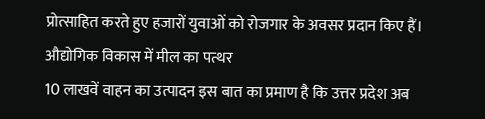प्रोत्साहित करते हुए हजारों युवाओं को रोजगार के अवसर प्रदान किए हैं।
औद्योगिक विकास में मील का पत्थर
10 लाखवें वाहन का उत्पादन इस बात का प्रमाण है कि उत्तर प्रदेश अब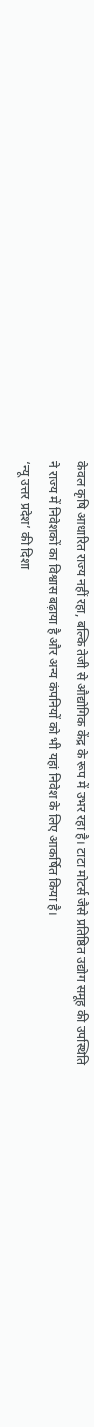केवल कृषि आधारित राज्य नहीं रहा, बल्कि तेजी से औद्योगिक केंद्र के रूप में उभर रहा है। टाटा मोटर्स जैसे प्रतिष्ठित उद्योग समूह की उपस्थिति ने राज्य में निवेशकों का विश्वास बढ़ाया है और अन्य कंपनियों को भी यहां निवेश के लिए आकर्षित किया है।
‘न्यू उत्तर प्रदेश’ की दिशा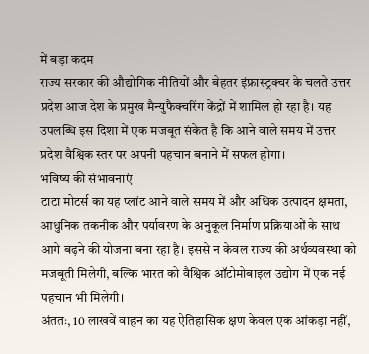में बड़ा कदम
राज्य सरकार की औद्योगिक नीतियों और बेहतर इंफ्रास्ट्रक्चर के चलते उत्तर प्रदेश आज देश के प्रमुख मैन्युफैक्चरिंग केंद्रों में शामिल हो रहा है। यह उपलब्धि इस दिशा में एक मजबूत संकेत है कि आने वाले समय में उत्तर प्रदेश वैश्विक स्तर पर अपनी पहचान बनाने में सफल होगा।
भविष्य की संभावनाएं
टाटा मोटर्स का यह प्लांट आने वाले समय में और अधिक उत्पादन क्षमता, आधुनिक तकनीक और पर्यावरण के अनुकूल निर्माण प्रक्रियाओं के साथ आगे बढ़ने की योजना बना रहा है। इससे न केवल राज्य की अर्थव्यवस्था को मजबूती मिलेगी, बल्कि भारत को वैश्विक ऑटोमोबाइल उद्योग में एक नई पहचान भी मिलेगी।
अंततः, 10 लाखवें वाहन का यह ऐतिहासिक क्षण केवल एक आंकड़ा नहीं,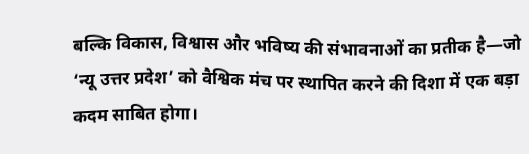बल्कि विकास, विश्वास और भविष्य की संभावनाओं का प्रतीक है—जो ‘न्यू उत्तर प्रदेश’ को वैश्विक मंच पर स्थापित करने की दिशा में एक बड़ा कदम साबित होगा।